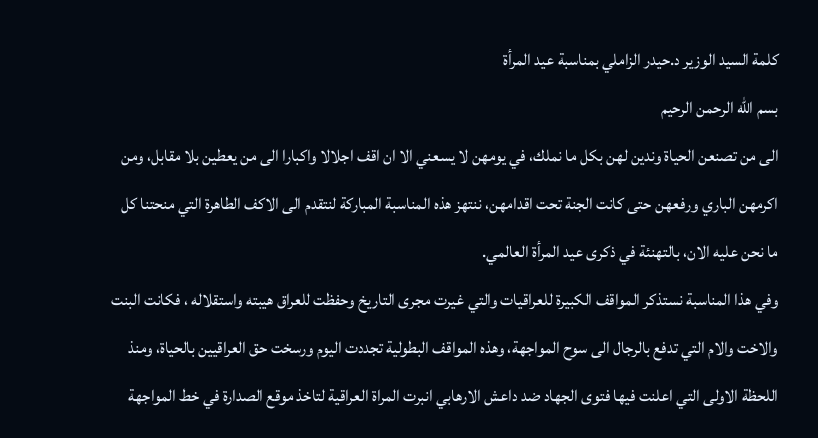كلمة السيد الوزير د.حيدر الزاملي بمناسبة عيد المرأة
بسم الله الرحمن الرحيم
الى من تصنعن الحياة وندين لهن بكل ما نملك، في يومهن لا يسعني الا ان اقف اجلالا واكبارا الى من يعطين بلا مقابل، ومن اكرمهن الباري ورفعهن حتى كانت الجنة تحت اقدامهن، ننتهز هذه المناسبة المباركة لنتقدم الى الاكف الطاهرة التي منحتنا كل ما نحن عليه الان، بالتهنئة في ذكرى عيد المرأة العالمي.
وفي هذا المناسبة نستذكر المواقف الكبيرة للعراقيات والتي غيرت مجرى التاريخ وحفظت للعراق هيبته واستقلاله ، فكانت البنت والاخت والام التي تدفع بالرجال الى سوح المواجهة، وهذه المواقف البطولية تجددت اليوم ورسخت حق العراقيين بالحياة، ومنذ اللحظة الاولى التي اعلنت فيها فتوى الجهاد ضد داعش الارهابي انبرت المراة العراقية لتاخذ موقع الصدارة في خط المواجهة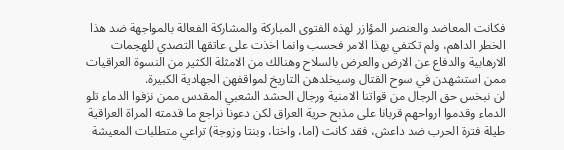فكانت المعاضد والعنصر المؤازر لهذه الفتوى المباركة والمشاركة الفعالة بالمواجهة ضد هذا الخطر الداهم، ولم تكتفي بهذا الامر فحسب وانما اخذت على عاتقها التصدي للهجمات الارهابية والدفاع عن الارض والعرض بالسلاح وهنالك من الامثلة الكثير من النسوة العراقيات ممن استشهدن في سوح القتال وسيخلدهن التاريخ لمواقفهن الجهادية الكبيرة.
لن نبخس حق الرجال من قواتنا الامنية ورجال الحشد الشعبي المقدس ممن نزفوا الدماء تلو الدماء وقدموا ارواحهم قربانا على مذبح حرية العراق لكن دعونا نراجع ما قدمته المراة العراقية طيلة فترة الحرب ضد داعش، فقد كانت (اما، واختا، وبنتا وزوجة) تراعي متطلبات المعيشة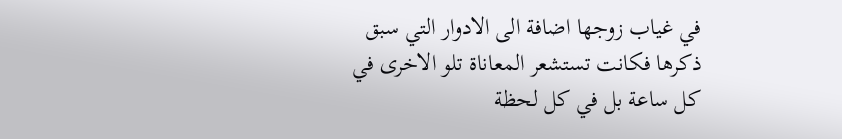في غياب زوجها اضافة الى الادوار التي سبق ذكرها فكانت تستشعر المعاناة تلو الاخرى في كل ساعة بل في كل لحظة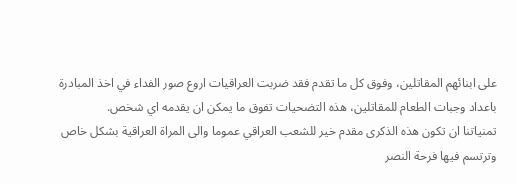على ابنائهم المقاتلين، وفوق كل ما تقدم فقد ضربت العراقيات اروع صور الفداء في اخذ المبادرة باعداد وجبات الطعام للمقاتلين، هذه التضحيات تفوق ما يمكن ان يقدمه اي شخص.
تمنياتنا ان تكون هذه الذكرى مقدم خير للشعب العراقي عموما والى المراة العراقية بشكل خاص وترتسم فيها فرحة النصر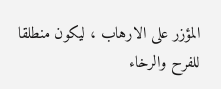المؤزر على الارهاب ، ليكون منطلقا للفرح والرخاء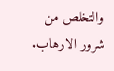والتخلص من شرور الارهاب.